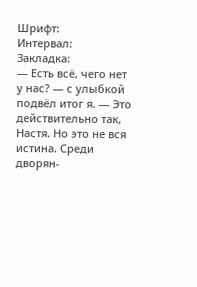Шрифт:
Интервал:
Закладка:
— Есть всё, чего нет у нас? — с улыбкой подвёл итог я. — Это действительно так, Настя. Но это не вся истина. Среди дворян-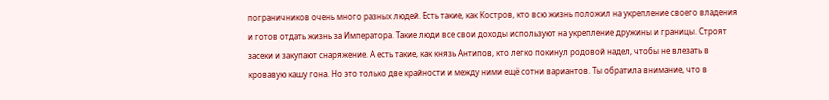пограничников очень много разных людей. Есть такие, как Костров, кто всю жизнь положил на укрепление своего владения и готов отдать жизнь за Императора. Такие люди все свои доходы используют на укрепление дружины и границы. Строят засеки и закупают снаряжение. А есть такие, как князь Антипов, кто легко покинул родовой надел, чтобы не влезать в кровавую кашу гона. Но это только две крайности и между ними ещё сотни вариантов. Ты обратила внимание, что в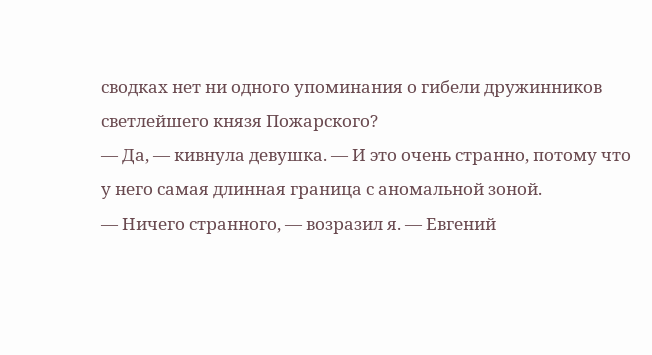сводках нет ни одного упоминания о гибели дружинников светлейшего князя Пожарского?
— Да, — кивнула девушка. — И это очень странно, потому что у него самая длинная граница с аномальной зоной.
— Ничего странного, — возразил я. — Евгений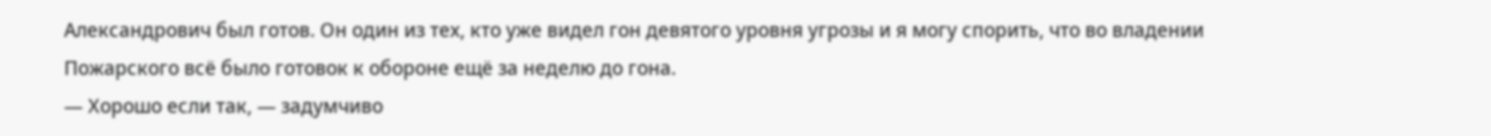Александрович был готов. Он один из тех, кто уже видел гон девятого уровня угрозы и я могу спорить, что во владении Пожарского всё было готовок к обороне ещё за неделю до гона.
— Хорошо если так, — задумчиво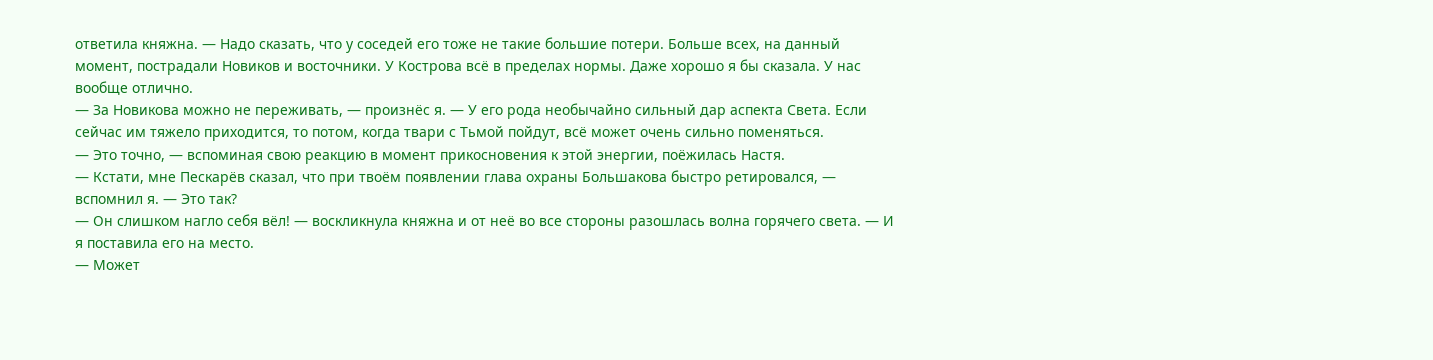ответила княжна. — Надо сказать, что у соседей его тоже не такие большие потери. Больше всех, на данный момент, пострадали Новиков и восточники. У Кострова всё в пределах нормы. Даже хорошо я бы сказала. У нас вообще отлично.
— За Новикова можно не переживать, — произнёс я. — У его рода необычайно сильный дар аспекта Света. Если сейчас им тяжело приходится, то потом, когда твари с Тьмой пойдут, всё может очень сильно поменяться.
— Это точно, — вспоминая свою реакцию в момент прикосновения к этой энергии, поёжилась Настя.
— Кстати, мне Пескарёв сказал, что при твоём появлении глава охраны Большакова быстро ретировался, — вспомнил я. — Это так?
— Он слишком нагло себя вёл! — воскликнула княжна и от неё во все стороны разошлась волна горячего света. — И я поставила его на место.
— Может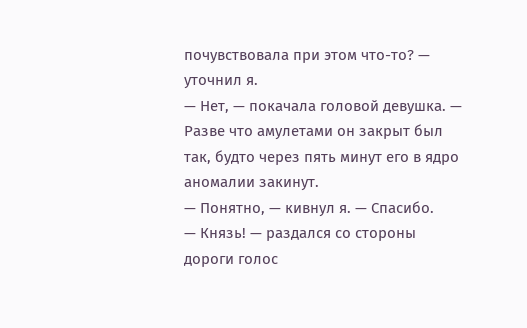почувствовала при этом что-то? — уточнил я.
— Нет, — покачала головой девушка. — Разве что амулетами он закрыт был так, будто через пять минут его в ядро аномалии закинут.
— Понятно, — кивнул я. — Спасибо.
— Князь! — раздался со стороны дороги голос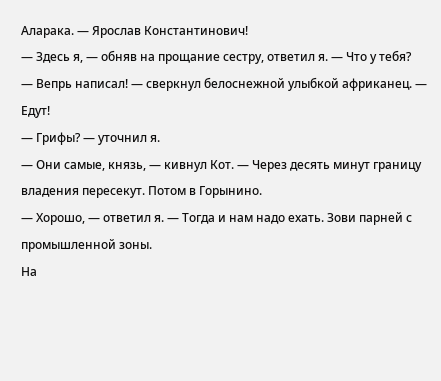Аларака. — Ярослав Константинович!
— Здесь я, — обняв на прощание сестру, ответил я. — Что у тебя?
— Вепрь написал! — сверкнул белоснежной улыбкой африканец. — Едут!
— Грифы? — уточнил я.
— Они самые, князь, — кивнул Кот. — Через десять минут границу владения пересекут. Потом в Горынино.
— Хорошо, — ответил я. — Тогда и нам надо ехать. Зови парней с промышленной зоны.
На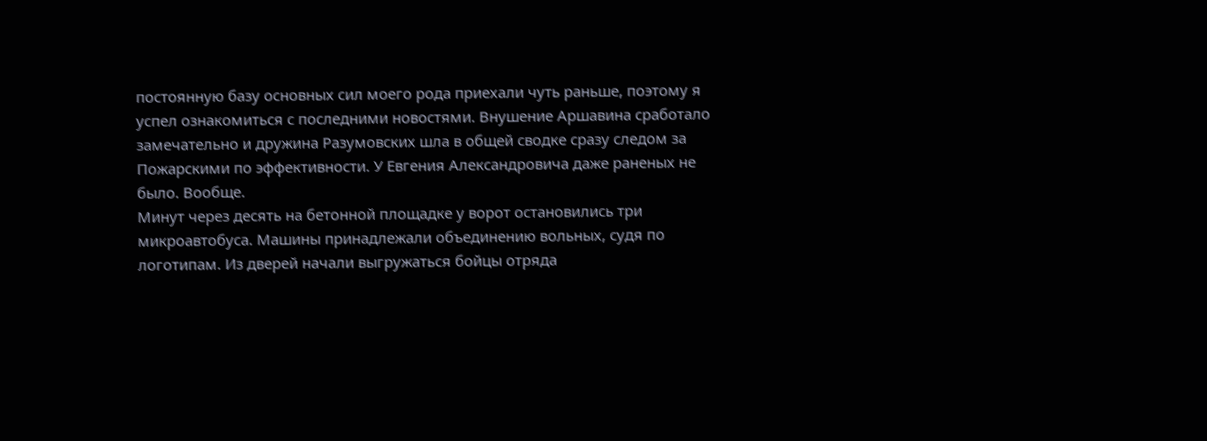постоянную базу основных сил моего рода приехали чуть раньше, поэтому я успел ознакомиться с последними новостями. Внушение Аршавина сработало замечательно и дружина Разумовских шла в общей сводке сразу следом за Пожарскими по эффективности. У Евгения Александровича даже раненых не было. Вообще.
Минут через десять на бетонной площадке у ворот остановились три микроавтобуса. Машины принадлежали объединению вольных, судя по логотипам. Из дверей начали выгружаться бойцы отряда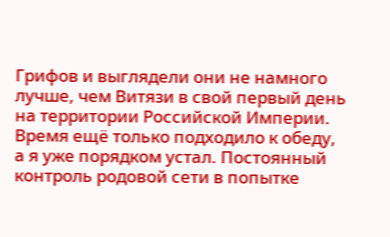Грифов и выглядели они не намного лучше, чем Витязи в свой первый день на территории Российской Империи.
Время ещё только подходило к обеду, а я уже порядком устал. Постоянный контроль родовой сети в попытке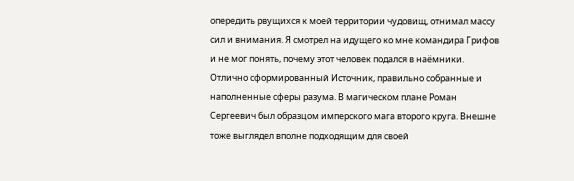опередить рвущихся к моей территории чудовищ, отнимал массу сил и внимания. Я смотрел на идущего ко мне командира Грифов и не мог понять, почему этот человек подался в наёмники. Отлично сформированный Источник, правильно собранные и наполненные сферы разума. В магическом плане Роман Сергеевич был образцом имперского мага второго круга. Внешне тоже выглядел вполне подходящим для своей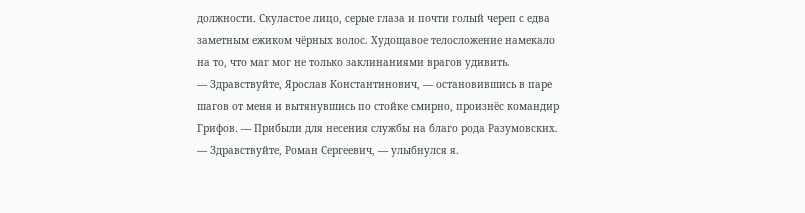должности. Скуластое лицо, серые глаза и почти голый череп с едва заметным ежиком чёрных волос. Худощавое телосложение намекало на то, что маг мог не только заклинаниями врагов удивить.
— Здравствуйте, Ярослав Константинович, — остановившись в паре шагов от меня и вытянувшись по стойке смирно, произнёс командир Грифов. — Прибыли для несения службы на благо рода Разумовских.
— Здравствуйте, Роман Сергеевич, — улыбнулся я.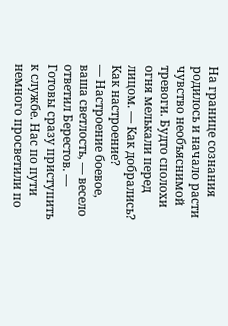На границе сознания родилось и начало расти чувство необъяснимой тревоги. Будто сполохи огня мелькали перед лицом. — Как добрались? Как настроение?
— Настроение боевое, ваша светлость, — весело ответил Берестов. — Готовы сразу приступить к службе. Нас по пути немного просветили по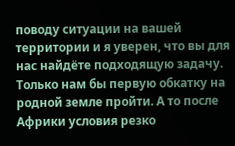поводу ситуации на вашей территории и я уверен, что вы для нас найдёте подходящую задачу. Только нам бы первую обкатку на родной земле пройти. А то после Африки условия резко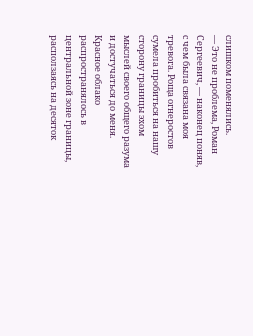слишком поменялись.
— Это не проблема, Роман Сергеевич, — наконец поняв, с чем была связана моя тревога. Роща огнеростов сумела пробиться на нашу сторону границы эхом мыслей своего общего разума и достучаться до меня. Красное облако распространялось в центральной зоне границы, расползаясь на десяток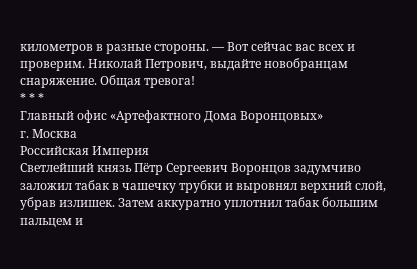километров в разные стороны. — Вот сейчас вас всех и проверим. Николай Петрович, выдайте новобранцам снаряжение. Общая тревога!
* * *
Главный офис «Артефактного Дома Воронцовых»
г. Москва
Российская Империя
Светлейший князь Пётр Сергеевич Воронцов задумчиво заложил табак в чашечку трубки и выровнял верхний слой, убрав излишек. Затем аккуратно уплотнил табак большим пальцем и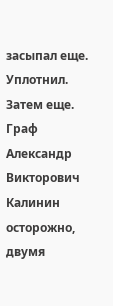засыпал еще. Уплотнил. Затем еще.
Граф Александр Викторович Калинин осторожно, двумя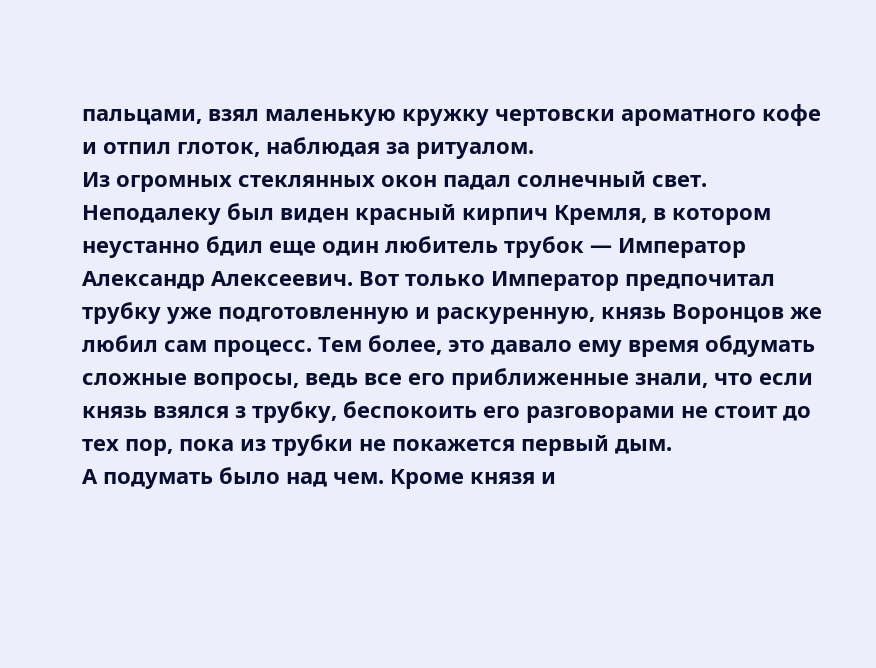пальцами, взял маленькую кружку чертовски ароматного кофе и отпил глоток, наблюдая за ритуалом.
Из огромных стеклянных окон падал солнечный свет. Неподалеку был виден красный кирпич Кремля, в котором неустанно бдил еще один любитель трубок — Император Александр Алексеевич. Вот только Император предпочитал трубку уже подготовленную и раскуренную, князь Воронцов же любил сам процесс. Тем более, это давало ему время обдумать сложные вопросы, ведь все его приближенные знали, что если князь взялся з трубку, беспокоить его разговорами не стоит до тех пор, пока из трубки не покажется первый дым.
А подумать было над чем. Кроме князя и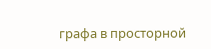графа в просторной